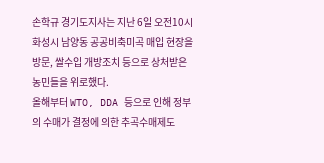손학규 경기도지사는 지난 6일 오전10시 화성시 남양동 공공비축미곡 매입 현장을 방문, 쌀수입 개방조치 등으로 상처받은 농민들을 위로했다.
올해부터 WTO, DDA 등으로 인해 정부의 수매가 결정에 의한 추곡수매제도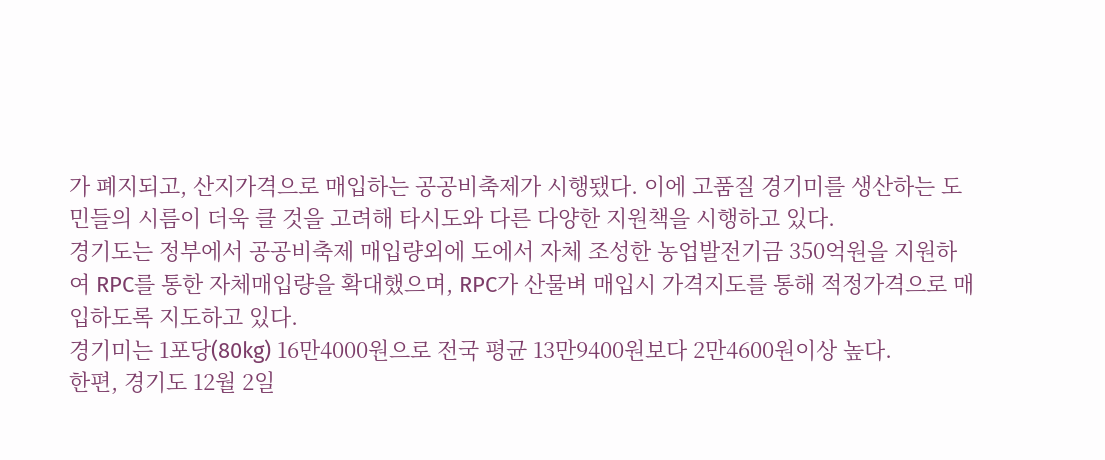가 폐지되고, 산지가격으로 매입하는 공공비축제가 시행됐다. 이에 고품질 경기미를 생산하는 도민들의 시름이 더욱 클 것을 고려해 타시도와 다른 다양한 지원책을 시행하고 있다.
경기도는 정부에서 공공비축제 매입량외에 도에서 자체 조성한 농업발전기금 350억원을 지원하여 RPC를 통한 자체매입량을 확대했으며, RPC가 산물벼 매입시 가격지도를 통해 적정가격으로 매입하도록 지도하고 있다.
경기미는 1포당(80kg) 16만4000원으로 전국 평균 13만9400원보다 2만4600원이상 높다.
한편, 경기도 12월 2일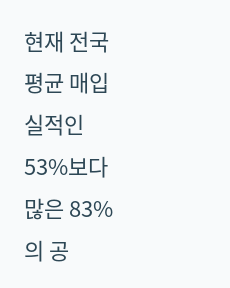현재 전국 평균 매입 실적인 53%보다 많은 83%의 공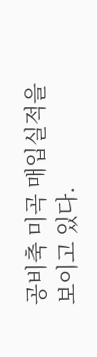공비축 미곡 매입실적을 보이고 있다.